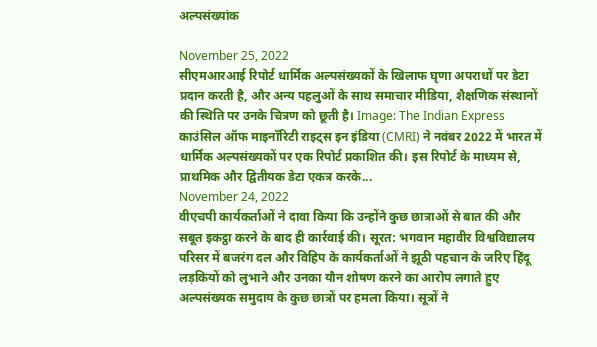अल्पसंख्यांक

November 25, 2022
सीएमआरआई रिपोर्ट धार्मिक अल्पसंख्यकों के खिलाफ घृणा अपराधों पर डेटा प्रदान करती है, और अन्य पहलुओं के साथ समाचार मीडिया, शैक्षणिक संस्थानों की स्थिति पर उनके चित्रण को छूती है। Image: The Indian Express   काउंसिल ऑफ माइनॉरिटी राइट्स इन इंडिया (CMRI) ने नवंबर 2022 में भारत में धार्मिक अल्पसंख्यकों पर एक रिपोर्ट प्रकाशित की। इस रिपोर्ट के माध्यम से, प्राथमिक और द्वितीयक डेटा एकत्र करके...
November 24, 2022
वीएचपी कार्यकर्ताओं ने दावा किया कि उन्होंने कुछ छात्राओं से बात की और सबूत इकट्ठा करने के बाद ही कार्रवाई की। सूरत: भगवान महावीर विश्वविद्यालय परिसर में बजरंग दल और विहिप के कार्यकर्ताओं ने झूठी पहचान के जरिए हिंदू लड़कियों को लुभाने और उनका यौन शोषण करने का आरोप लगाते हुए अल्पसंख्यक समुदाय के कुछ छात्रों पर हमला किया। सूत्रों ने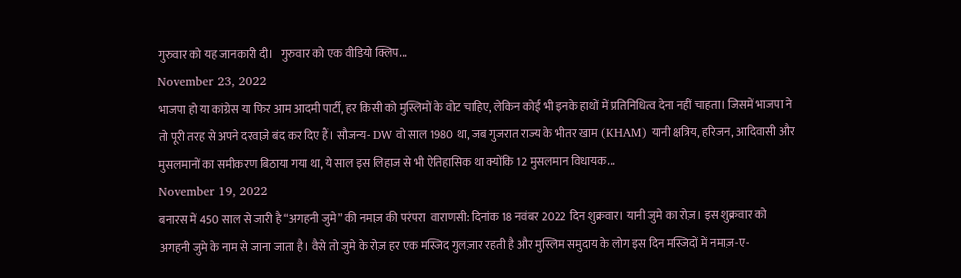गुरुवार को यह जानकारी दी।   गुरुवार को एक वीडियो क्लिप...
November 23, 2022
भाजपा हो या कांग्रेस या फिर आम आदमी पार्टी, हर किसी को मुस्लिमों के वोट चाहिए, लेकिन कोई भी इनके हाथों में प्रतिनिधित्व देना नहीं चाहता। जिसमें भाजपा ने तो पूरी तरह से अपने दरवाज़े बंद कर दिए हैं। सौजन्य- DW वो साल 1980 था, जब गुजरात राज्य के भीतर खाम (KHAM) यानी क्षत्रिय, हरिजन, आदिवासी और मुसलमानों का समीकरण बिठाया गया था, ये साल इस लिहाज से भी ऐतिहासिक था क्योंकि 12 मुसलमान विधायक...
November 19, 2022
बनारस में 450 साल से जारी है “अगहनी जुमे” की नमाज़ की परंपरा  वाराणसी: दिनांक 18 नवंबर 2022 दिन शुक्रवार। यानी जुमे का रोज़। इस शुक्रवार को अगहनी जुमे के नाम से जाना जाता है। वैसे तो जुमे के रोज़ हर एक मस्जिद गुलज़ार रहती है और मुस्लिम समुदाय के लोग इस दिन मस्जिदों में नमाज़-ए-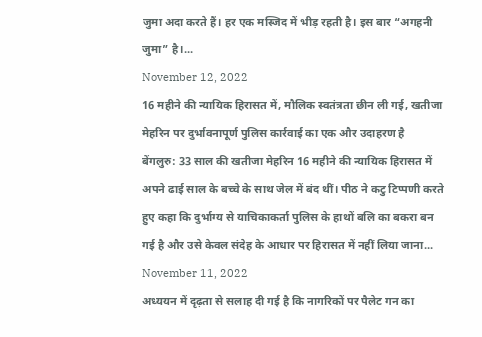जुमा अदा करते हैं। हर एक मस्जिद में भीड़ रहती है। इस बार “अगहनी जुमा” है।...
November 12, 2022
16 महीने की न्यायिक हिरासत में, मौलिक स्वतंत्रता छीन ली गई, खतीजा मेहरिन पर दुर्भावनापूर्ण पुलिस कार्रवाई का एक और उदाहरण है   बेंगलुरु: 33 साल की खतीजा मेहरिन 16 महीने की न्यायिक हिरासत में अपने ढाई साल के बच्चे के साथ जेल में बंद थीं। पीठ ने कटु टिप्पणी करते हुए कहा कि दुर्भाग्य से याचिकाकर्ता पुलिस के हाथों बलि का बकरा बन गई है और उसे केवल संदेह के आधार पर हिरासत में नहीं लिया जाना...
November 11, 2022
अध्ययन में दृढ़ता से सलाह दी गई है कि नागरिकों पर पैलेट गन का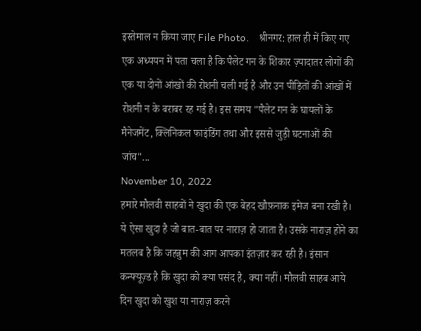इस्तेमाल न किया जाए File Photo.   श्रीनगर: हाल ही में किए गए एक अध्ययन में पता चला है कि पैलेट गन के शिकार ज़्यादातर लोगों की एक या दोनों आंखों की रोशनी चली गई है और उन पीड़ितों की आंखों में रोशनी न के बराबर रह गई है। इस समय "पैलेट गन के घायलों के मैनेजमेंट, क्लिनिकल फाइंडिंग तथा और इससे जुड़ी घटनाओं की जांच"...
November 10, 2022
हमारे मौलवी साहबों ने खुदा की एक बेहद खौफ़नाक इमेज बना रखी है। ये ऐसा खुदा है जो बात-बात पर नाराज़ हो जाता है। उसके नाराज़ होने का मतलब है कि जहन्नुम की आग आपका इंतज़ार कर रही है। इंसान कन्फ्यूज़्ड है कि खुदा को क्या पसंद है, क्या नहीं। मौलवी साहब आये दिन खुदा को खुश या नाराज़ करने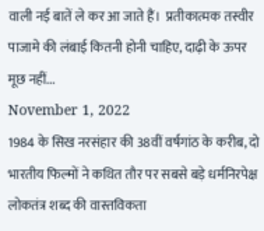वाली नई बातें ले कर आ जाते हैं।  प्रतीकात्मक तस्वीर पाजामे की लंबाई कितनी होनी चाहिए, दाढ़ी के ऊपर मूछ नहीं...
November 1, 2022
1984 के सिख नरसंहार की 38वीं वर्षगांठ के करीब, दो भारतीय फिल्मों ने कथित तौर पर सबसे बड़े धर्मनिरपेक्ष लोकतंत्र शब्द की वास्तविकता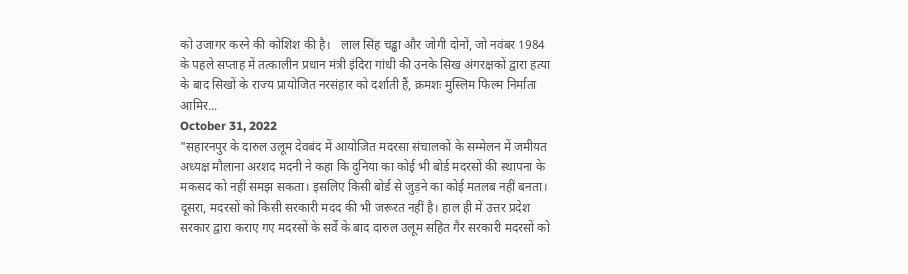को उजागर करने की कोशिश की है।   लाल सिंह चड्ढा और जोगी दोनों, जो नवंबर 1984 के पहले सप्ताह में तत्कालीन प्रधान मंत्री इंदिरा गांधी की उनके सिख अंगरक्षकों द्वारा हत्या के बाद सिखों के राज्य प्रायोजित नरसंहार को दर्शाती हैं, क्रमशः मुस्लिम फिल्म निर्माता आमिर...
October 31, 2022
"सहारनपुर के दारुल उलूम देवबंद में आयोजित मदरसा संचालकों के सम्मेलन में जमीयत अध्यक्ष मौलाना अरशद मदनी ने कहा कि दुनिया का कोई भी बोर्ड मदरसों की स्थापना के मकसद को नहीं समझ सकता। इसलिए किसी बोर्ड से जुड़ने का कोई मतलब नहीं बनता। दूसरा, मदरसों को किसी सरकारी मदद की भी जरूरत नहीं है। हाल ही में उत्तर प्रदेश सरकार द्वारा कराए गए मदरसों के सर्वे के बाद दारुल उलूम सहित गैर सरकारी मदरसों को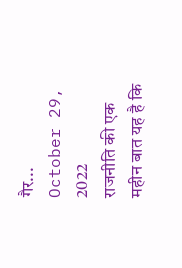गैर...
October 29, 2022
राजनीति की एक महीन बात यह है कि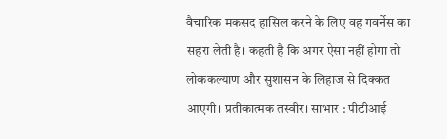वैचारिक मकसद हासिल करने के लिए वह गवर्नेस का सहरा लेती है। कहती है कि अगर ऐसा नहीं होगा तो लोककल्याण और सुशासन के लिहाज से दिक्कत आएगी। प्रतीकात्मक तस्वीर। साभार : पीटीआई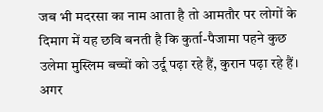जब भी मदरसा का नाम आता है तो आमतौर पर लोगों के दिमाग में यह छवि बनती है कि कुर्ता-पैजामा पहने कुछ उलेमा मुस्लिम बच्चों को उर्दू पढ़ा रहे हैं, कुरान पढ़ा रहे हैं। अगर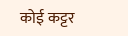कोई कट्टर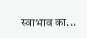स्वाभाव का...